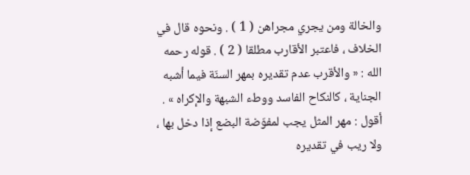والخالة ومن يجري مجراهن ( 1 ) . ونحوه قال في الخلاف ، فاعتبر الأقارب مطلقا ( 2 ) . قوله رحمه الله : « والأقرب عدم تقديره بمهر السنّة فيما أشبه الجناية ، كالنكاح الفاسد ووطء الشبهة والإكراه » . أقول : مهر المثل يجب لمفوّضة البضع إذا دخل بها ، ولا ريب في تقديره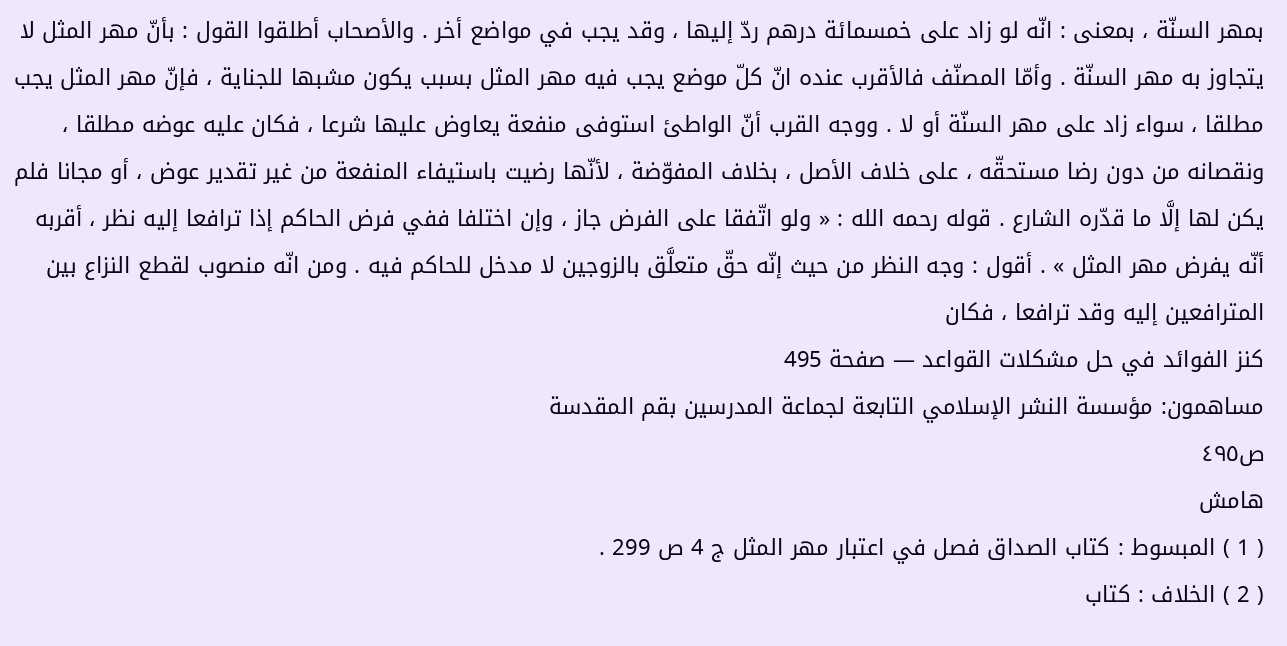بمهر السنّة ، بمعنى : انّه لو زاد على خمسمائة درهم ردّ إليها ، وقد يجب في مواضع أخر . والأصحاب أطلقوا القول : بأنّ مهر المثل لا يتجاوز به مهر السنّة . وأمّا المصنّف فالأقرب عنده انّ كلّ موضع يجب فيه مهر المثل بسبب يكون مشبها للجناية ، فإنّ مهر المثل يجب مطلقا ، سواء زاد على مهر السنّة أو لا . ووجه القرب أنّ الواطئ استوفى منفعة يعاوض عليها شرعا ، فكان عليه عوضه مطلقا ، ونقصانه من دون رضا مستحقّه ، على خلاف الأصل ، بخلاف المفوّضة ، لأنّها رضيت باستيفاء المنفعة من غير تقدير عوض ، أو مجانا فلم يكن لها إلَّا ما قدّره الشارع . قوله رحمه الله : « ولو اتّفقا على الفرض جاز ، وإن اختلفا ففي فرض الحاكم إذا ترافعا إليه نظر ، أقربه أنّه يفرض مهر المثل » . أقول : وجه النظر من حيث إنّه حقّ متعلَّق بالزوجين لا مدخل للحاكم فيه . ومن انّه منصوب لقطع النزاع بين المترافعين إليه وقد ترافعا ، فكان
كنز الفوائد في حل مشكلات القواعد — صفحة 495
مساهمون: مؤسسة النشر الإسلامي التابعة لجماعة المدرسين بقم المقدسة
ص٤٩٥
هامش
( 1 ) المبسوط : كتاب الصداق فصل في اعتبار مهر المثل ج 4 ص 299 .
( 2 ) الخلاف : كتاب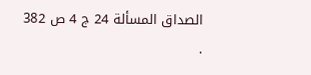الصداق المسألة 24 ج 4 ص 382 .